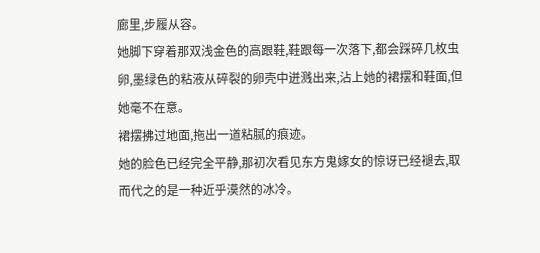廊里,步履从容。
她脚下穿着那双浅金色的高跟鞋,鞋跟每一次落下,都会踩碎几枚虫卵,墨绿色的粘液从碎裂的卵壳中迸溅出来,沾上她的裙摆和鞋面,但她毫不在意。
裙摆拂过地面,拖出一道粘腻的痕迹。
她的脸色已经完全平静,那初次看见东方鬼嫁女的惊讶已经褪去,取而代之的是一种近乎漠然的冰冷。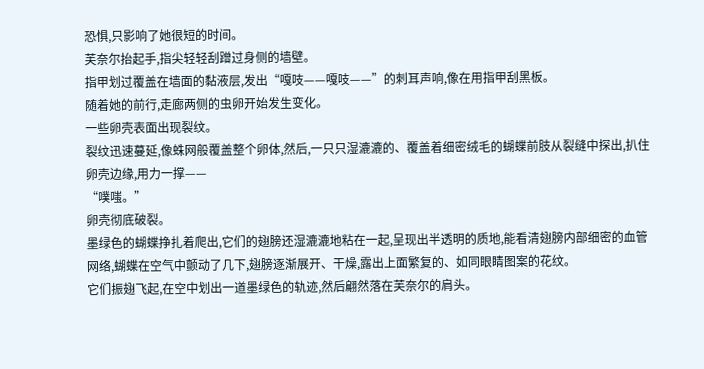恐惧,只影响了她很短的时间。
芙奈尔抬起手,指尖轻轻刮蹭过身侧的墙壁。
指甲划过覆盖在墙面的黏液层,发出“嘎吱——嘎吱——”的刺耳声响,像在用指甲刮黑板。
随着她的前行,走廊两侧的虫卵开始发生变化。
一些卵壳表面出现裂纹。
裂纹迅速蔓延,像蛛网般覆盖整个卵体,然后,一只只湿漉漉的、覆盖着细密绒毛的蝴蝶前肢从裂缝中探出,扒住卵壳边缘,用力一撑——
“噗嗤。”
卵壳彻底破裂。
墨绿色的蝴蝶挣扎着爬出,它们的翅膀还湿漉漉地粘在一起,呈现出半透明的质地,能看清翅膀内部细密的血管网络,蝴蝶在空气中颤动了几下,翅膀逐渐展开、干燥,露出上面繁复的、如同眼睛图案的花纹。
它们振翅飞起,在空中划出一道墨绿色的轨迹,然后翩然落在芙奈尔的肩头。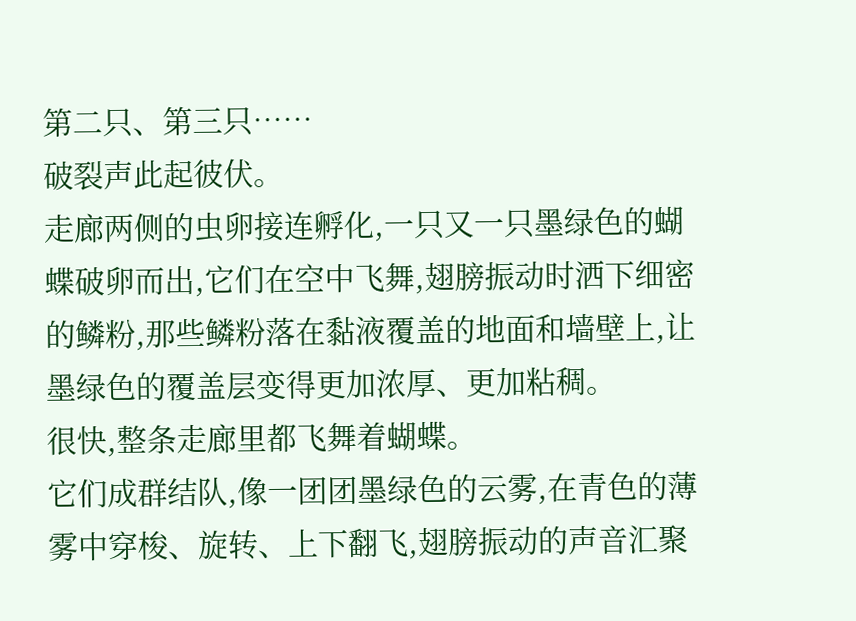第二只、第三只……
破裂声此起彼伏。
走廊两侧的虫卵接连孵化,一只又一只墨绿色的蝴蝶破卵而出,它们在空中飞舞,翅膀振动时洒下细密的鳞粉,那些鳞粉落在黏液覆盖的地面和墙壁上,让墨绿色的覆盖层变得更加浓厚、更加粘稠。
很快,整条走廊里都飞舞着蝴蝶。
它们成群结队,像一团团墨绿色的云雾,在青色的薄雾中穿梭、旋转、上下翻飞,翅膀振动的声音汇聚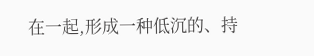在一起,形成一种低沉的、持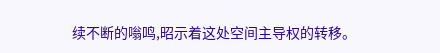续不断的嗡鸣,昭示着这处空间主导权的转移。